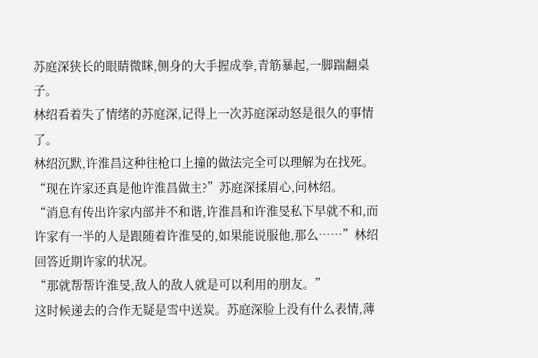苏庭深狭长的眼睛微眯,侧身的大手握成拳,青筋暴起,一脚踹翻桌子。
林绍看着失了情绪的苏庭深,记得上一次苏庭深动怒是很久的事情了。
林绍沉默,许淮昌这种往枪口上撞的做法完全可以理解为在找死。
“现在许家还真是他许淮昌做主?”苏庭深揉眉心,问林绍。
“消息有传出许家内部并不和谐,许淮昌和许淮旻私下早就不和,而许家有一半的人是跟随着许淮旻的,如果能说服他,那么……”林绍回答近期许家的状况。
“那就帮帮许淮旻,敌人的敌人就是可以利用的朋友。”
这时候递去的合作无疑是雪中送炭。苏庭深脸上没有什么表情,薄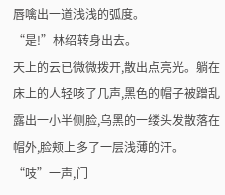唇噙出一道浅浅的弧度。
“是!”林绍转身出去。
天上的云已微微拨开,散出点亮光。躺在床上的人轻咳了几声,黑色的帽子被蹭乱露出一小半侧脸,乌黑的一缕头发散落在帽外,脸颊上多了一层浅薄的汗。
“吱”一声,门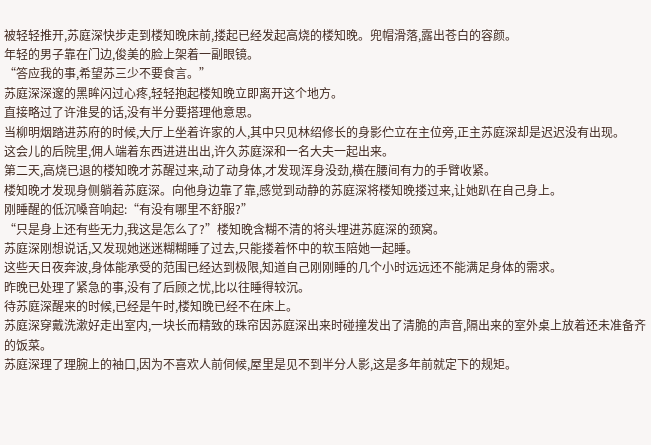被轻轻推开,苏庭深快步走到楼知晚床前,搂起已经发起高烧的楼知晚。兜帽滑落,露出苍白的容颜。
年轻的男子靠在门边,俊美的脸上架着一副眼镜。
“答应我的事,希望苏三少不要食言。”
苏庭深深邃的黑眸闪过心疼,轻轻抱起楼知晚立即离开这个地方。
直接略过了许淮旻的话,没有半分要搭理他意思。
当柳明烟踏进苏府的时候,大厅上坐着许家的人,其中只见林绍修长的身影伫立在主位旁,正主苏庭深却是迟迟没有出现。
这会儿的后院里,佣人端着东西进进出出,许久苏庭深和一名大夫一起出来。
第二天,高烧已退的楼知晚才苏醒过来,动了动身体,才发现浑身没劲,横在腰间有力的手臂收紧。
楼知晚才发现身侧躺着苏庭深。向他身边靠了靠,感觉到动静的苏庭深将楼知晚搂过来,让她趴在自己身上。
刚睡醒的低沉嗓音响起:“有没有哪里不舒服?”
“只是身上还有些无力,我这是怎么了?”楼知晚含糊不清的将头埋进苏庭深的颈窝。
苏庭深刚想说话,又发现她迷迷糊糊睡了过去,只能搂着怀中的软玉陪她一起睡。
这些天日夜奔波,身体能承受的范围已经达到极限,知道自己刚刚睡的几个小时远远还不能满足身体的需求。
昨晚已处理了紧急的事,没有了后顾之忧,比以往睡得较沉。
待苏庭深醒来的时候,已经是午时,楼知晚已经不在床上。
苏庭深穿戴洗漱好走出室内,一块长而精致的珠帘因苏庭深出来时碰撞发出了清脆的声音,隔出来的室外桌上放着还未准备齐的饭菜。
苏庭深理了理腕上的袖口,因为不喜欢人前伺候,屋里是见不到半分人影,这是多年前就定下的规矩。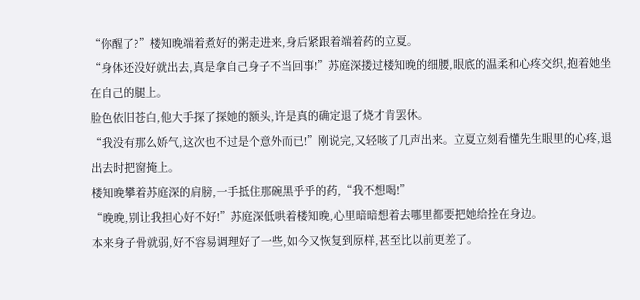“你醒了?”楼知晚端着煮好的粥走进来,身后紧跟着端着药的立夏。
“身体还没好就出去,真是拿自己身子不当回事!”苏庭深搂过楼知晚的细腰,眼底的温柔和心疼交织,抱着她坐在自己的腿上。
脸色依旧苍白,他大手探了探她的额头,许是真的确定退了烧才肯罢休。
“我没有那么娇气,这次也不过是个意外而已!”刚说完,又轻咳了几声出来。立夏立刻看懂先生眼里的心疼,退出去时把窗掩上。
楼知晚攀着苏庭深的肩膀,一手抵住那碗黑乎乎的药,“我不想喝!”
“晚晚,别让我担心好不好!”苏庭深低哄着楼知晚,心里暗暗想着去哪里都要把她给拴在身边。
本来身子骨就弱,好不容易调理好了一些,如今又恢复到原样,甚至比以前更差了。